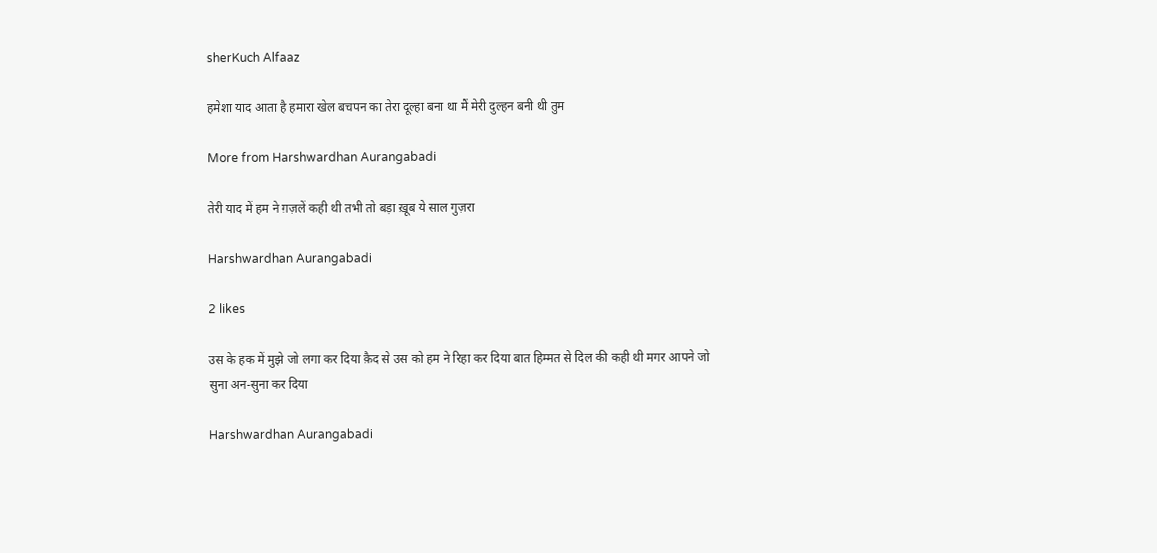sherKuch Alfaaz

हमेशा याद आता है हमारा खेल बचपन का तेरा दूल्हा बना था मैं मेरी दुल्हन बनी थी तुम

More from Harshwardhan Aurangabadi

तेरी याद में हम ने ग़ज़लें कही थी तभी तो बड़ा ख़ूब ये साल गुज़रा

Harshwardhan Aurangabadi

2 likes

उस के हक में मुझे जो लगा कर दिया क़ैद से उस को हम ने रिहा कर दिया बात हिम्मत से दिल की कही थी मगर आपने जो सुना अन-सुना कर दिया

Harshwardhan Aurangabadi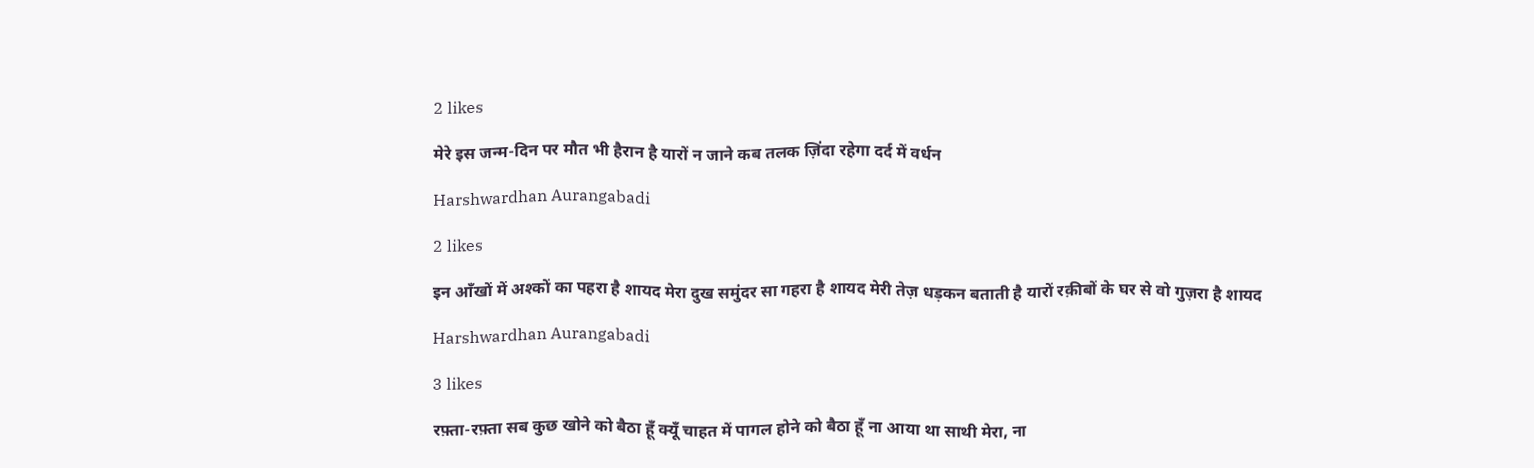2 likes

मेरे इस जन्म-दिन पर मौत भी हैरान है यारों न जाने कब तलक ज़िंदा रहेगा दर्द में वर्धन

Harshwardhan Aurangabadi

2 likes

इन आँखों में अश्कों का पहरा है शायद मेरा दुख समुंदर सा गहरा है शायद मेरी तेज़ धड़कन बताती है यारों रक़ीबों के घर से वो गुज़रा है शायद

Harshwardhan Aurangabadi

3 likes

रफ़्ता-रफ़्ता सब कुछ खोने को बैठा हूँ क्यूँ चाहत में पागल होने को बैठा हूँ ना आया था साथी मेरा, ना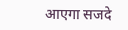आएगा सजदे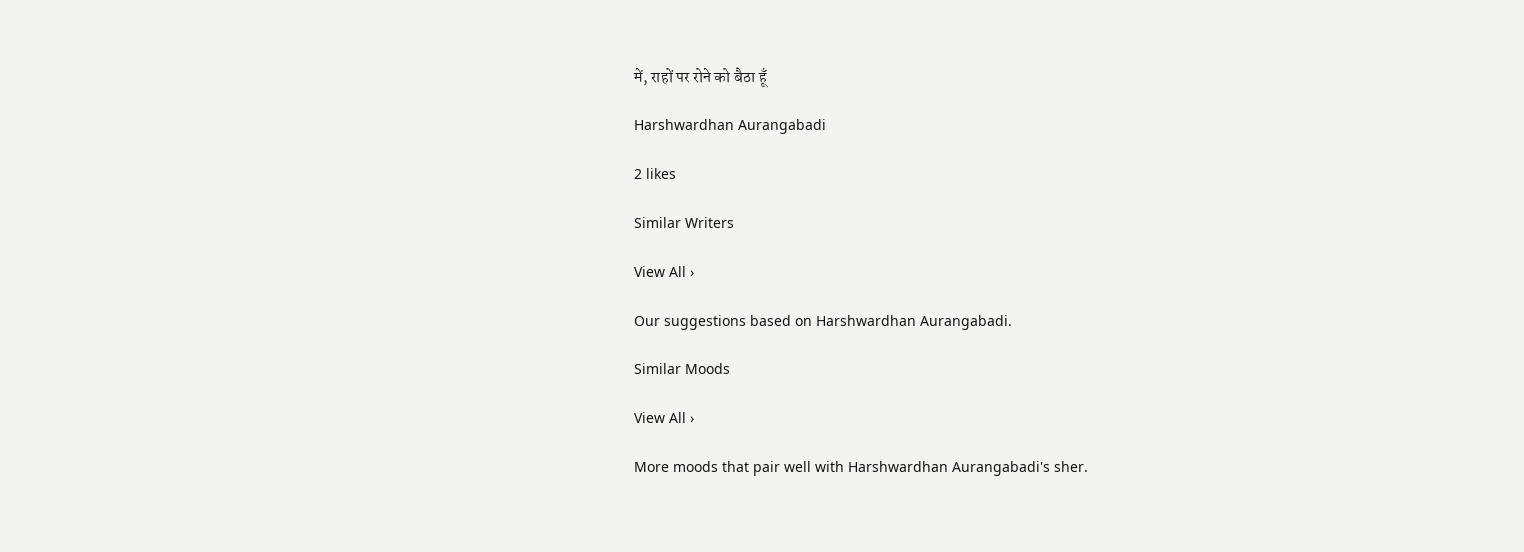में, राहों पर रोने को बैठा हूँ

Harshwardhan Aurangabadi

2 likes

Similar Writers

View All ›

Our suggestions based on Harshwardhan Aurangabadi.

Similar Moods

View All ›

More moods that pair well with Harshwardhan Aurangabadi's sher.